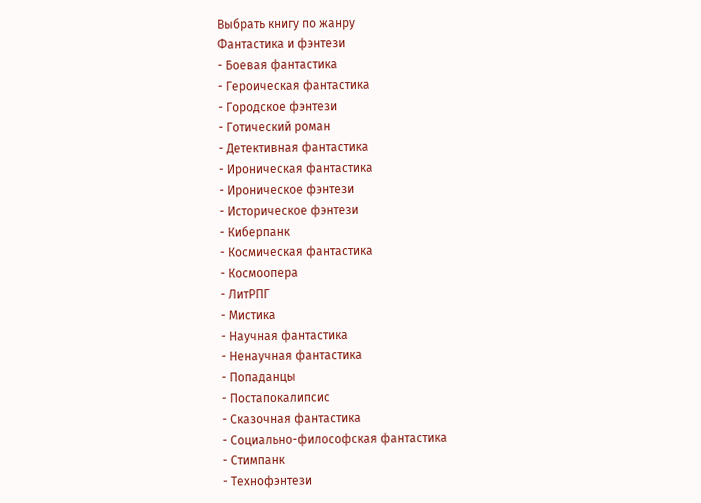Выбрать книгу по жанру
Фантастика и фэнтези
- Боевая фантастика
- Героическая фантастика
- Городское фэнтези
- Готический роман
- Детективная фантастика
- Ироническая фантастика
- Ироническое фэнтези
- Историческое фэнтези
- Киберпанк
- Космическая фантастика
- Космоопера
- ЛитРПГ
- Мистика
- Научная фантастика
- Ненаучная фантастика
- Попаданцы
- Постапокалипсис
- Сказочная фантастика
- Социально-философская фантастика
- Стимпанк
- Технофэнтези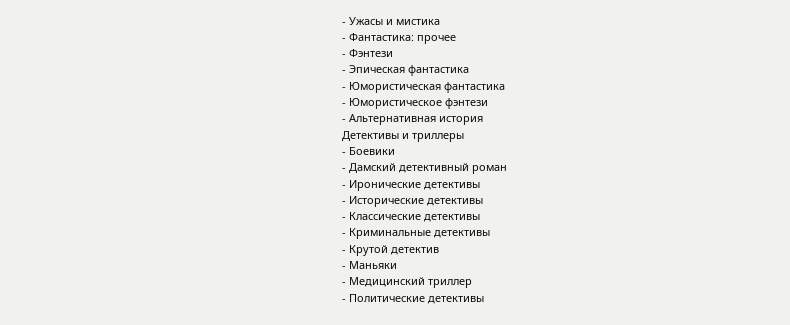- Ужасы и мистика
- Фантастика: прочее
- Фэнтези
- Эпическая фантастика
- Юмористическая фантастика
- Юмористическое фэнтези
- Альтернативная история
Детективы и триллеры
- Боевики
- Дамский детективный роман
- Иронические детективы
- Исторические детективы
- Классические детективы
- Криминальные детективы
- Крутой детектив
- Маньяки
- Медицинский триллер
- Политические детективы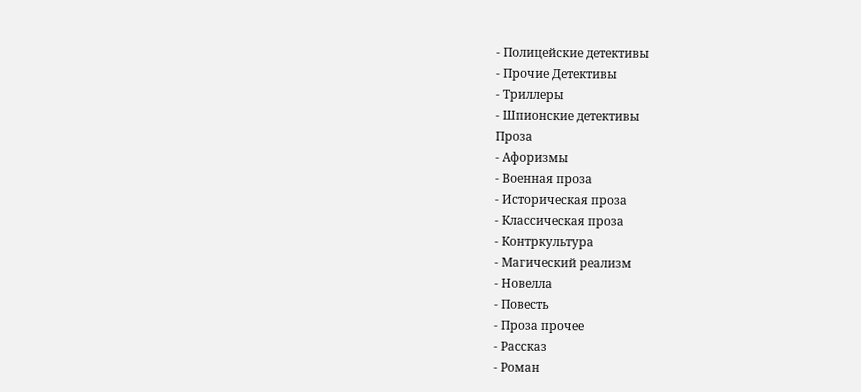- Полицейские детективы
- Прочие Детективы
- Триллеры
- Шпионские детективы
Проза
- Афоризмы
- Военная проза
- Историческая проза
- Классическая проза
- Контркультура
- Магический реализм
- Новелла
- Повесть
- Проза прочее
- Рассказ
- Роман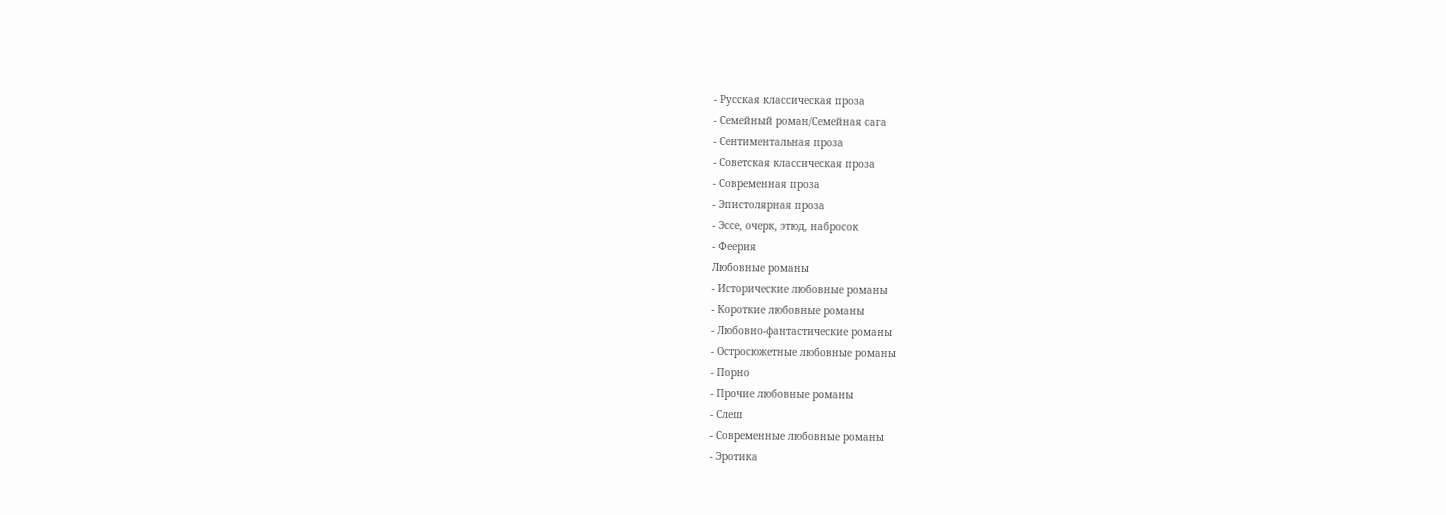- Русская классическая проза
- Семейный роман/Семейная сага
- Сентиментальная проза
- Советская классическая проза
- Современная проза
- Эпистолярная проза
- Эссе, очерк, этюд, набросок
- Феерия
Любовные романы
- Исторические любовные романы
- Короткие любовные романы
- Любовно-фантастические романы
- Остросюжетные любовные романы
- Порно
- Прочие любовные романы
- Слеш
- Современные любовные романы
- Эротика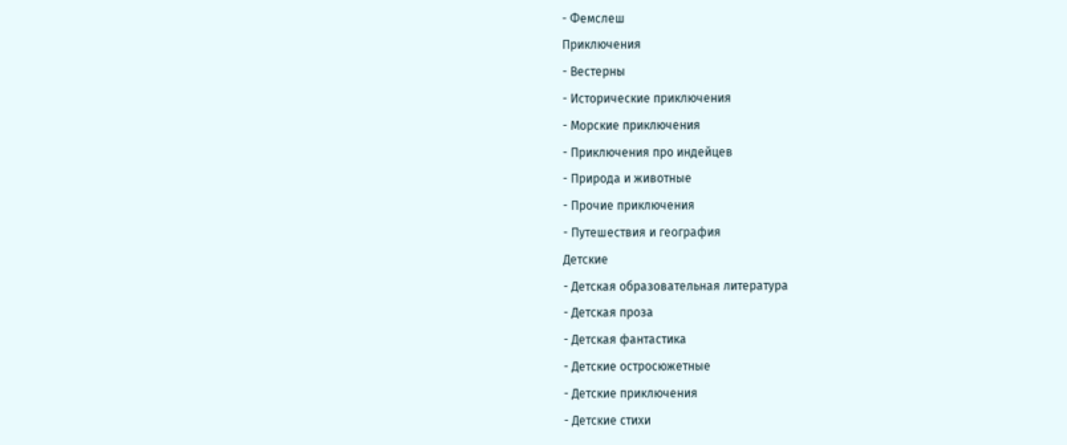- Фемслеш
Приключения
- Вестерны
- Исторические приключения
- Морские приключения
- Приключения про индейцев
- Природа и животные
- Прочие приключения
- Путешествия и география
Детские
- Детская образовательная литература
- Детская проза
- Детская фантастика
- Детские остросюжетные
- Детские приключения
- Детские стихи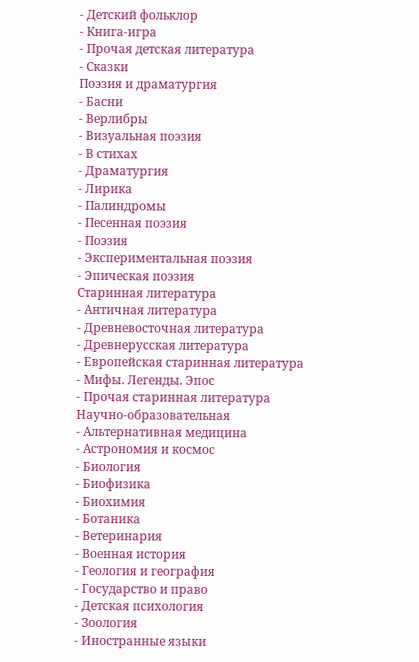- Детский фольклор
- Книга-игра
- Прочая детская литература
- Сказки
Поэзия и драматургия
- Басни
- Верлибры
- Визуальная поэзия
- В стихах
- Драматургия
- Лирика
- Палиндромы
- Песенная поэзия
- Поэзия
- Экспериментальная поэзия
- Эпическая поэзия
Старинная литература
- Античная литература
- Древневосточная литература
- Древнерусская литература
- Европейская старинная литература
- Мифы. Легенды. Эпос
- Прочая старинная литература
Научно-образовательная
- Альтернативная медицина
- Астрономия и космос
- Биология
- Биофизика
- Биохимия
- Ботаника
- Ветеринария
- Военная история
- Геология и география
- Государство и право
- Детская психология
- Зоология
- Иностранные языки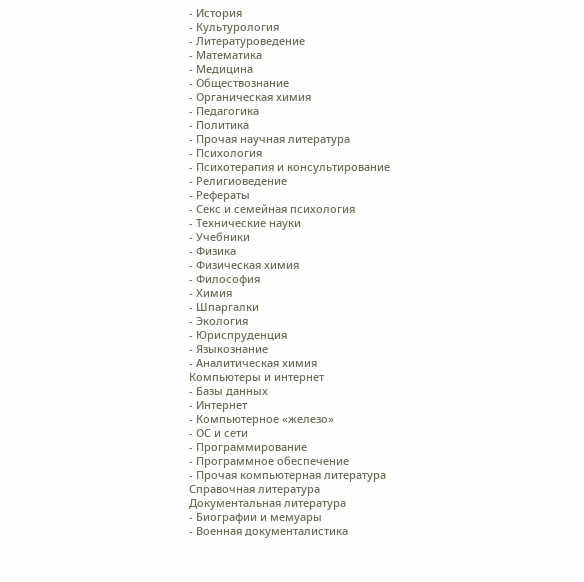- История
- Культурология
- Литературоведение
- Математика
- Медицина
- Обществознание
- Органическая химия
- Педагогика
- Политика
- Прочая научная литература
- Психология
- Психотерапия и консультирование
- Религиоведение
- Рефераты
- Секс и семейная психология
- Технические науки
- Учебники
- Физика
- Физическая химия
- Философия
- Химия
- Шпаргалки
- Экология
- Юриспруденция
- Языкознание
- Аналитическая химия
Компьютеры и интернет
- Базы данных
- Интернет
- Компьютерное «железо»
- ОС и сети
- Программирование
- Программное обеспечение
- Прочая компьютерная литература
Справочная литература
Документальная литература
- Биографии и мемуары
- Военная документалистика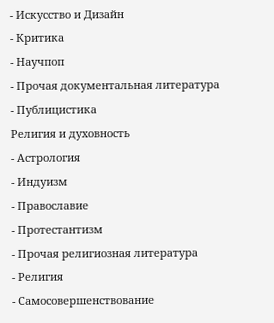- Искусство и Дизайн
- Критика
- Научпоп
- Прочая документальная литература
- Публицистика
Религия и духовность
- Астрология
- Индуизм
- Православие
- Протестантизм
- Прочая религиозная литература
- Религия
- Самосовершенствование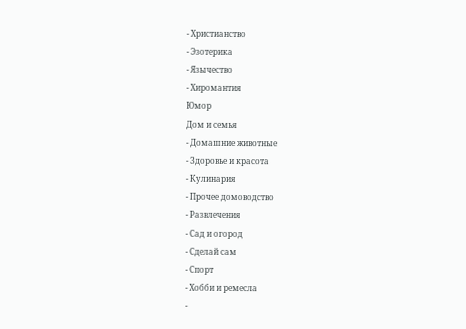- Христианство
- Эзотерика
- Язычество
- Хиромантия
Юмор
Дом и семья
- Домашние животные
- Здоровье и красота
- Кулинария
- Прочее домоводство
- Развлечения
- Сад и огород
- Сделай сам
- Спорт
- Хобби и ремесла
-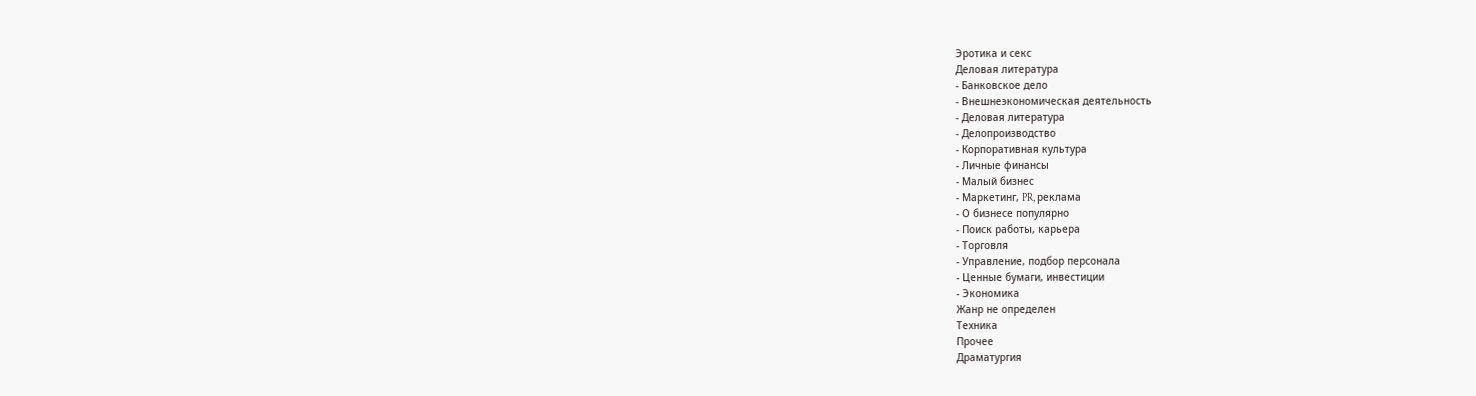Эротика и секс
Деловая литература
- Банковское дело
- Внешнеэкономическая деятельность
- Деловая литература
- Делопроизводство
- Корпоративная культура
- Личные финансы
- Малый бизнес
- Маркетинг, PR, реклама
- О бизнесе популярно
- Поиск работы, карьера
- Торговля
- Управление, подбор персонала
- Ценные бумаги, инвестиции
- Экономика
Жанр не определен
Техника
Прочее
Драматургия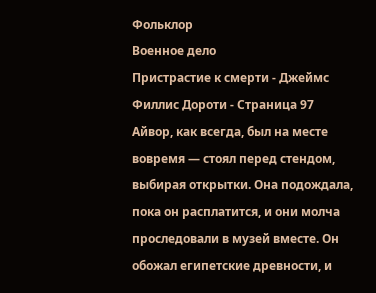Фольклор
Военное дело
Пристрастие к смерти - Джеймс Филлис Дороти - Страница 97
Айвор, как всегда, был на месте вовремя — стоял перед стендом, выбирая открытки. Она подождала, пока он расплатится, и они молча проследовали в музей вместе. Он обожал египетские древности, и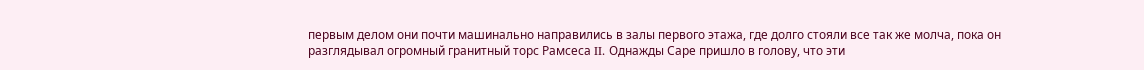первым делом они почти машинально направились в залы первого этажа, где долго стояли все так же молча, пока он разглядывал огромный гранитный торс Рамсеса II. Однажды Саре пришло в голову, что эти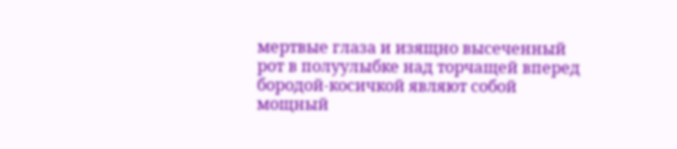мертвые глаза и изящно высеченный рот в полуулыбке над торчащей вперед бородой-косичкой являют собой мощный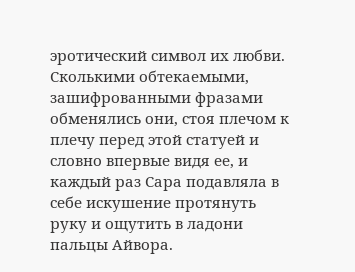эротический символ их любви. Сколькими обтекаемыми, зашифрованными фразами обменялись они, стоя плечом к плечу перед этой статуей и словно впервые видя ее, и каждый раз Сара подавляла в себе искушение протянуть руку и ощутить в ладони пальцы Айвора.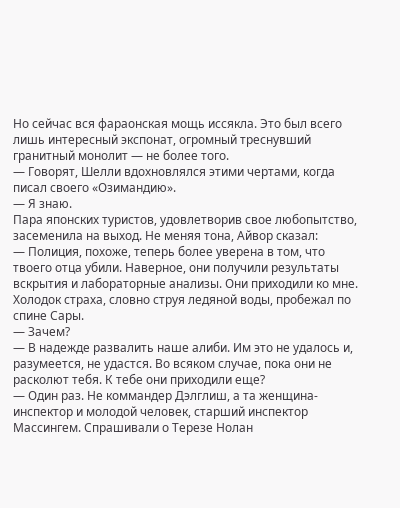Но сейчас вся фараонская мощь иссякла. Это был всего лишь интересный экспонат, огромный треснувший гранитный монолит — не более того.
— Говорят, Шелли вдохновлялся этими чертами, когда писал своего «Озимандию».
— Я знаю.
Пара японских туристов, удовлетворив свое любопытство, засеменила на выход. Не меняя тона, Айвор сказал:
— Полиция, похоже, теперь более уверена в том, что твоего отца убили. Наверное, они получили результаты вскрытия и лабораторные анализы. Они приходили ко мне.
Холодок страха, словно струя ледяной воды, пробежал по спине Сары.
— Зачем?
— В надежде развалить наше алиби. Им это не удалось и, разумеется, не удастся. Во всяком случае, пока они не расколют тебя. К тебе они приходили еще?
— Один раз. Не коммандер Дэлглиш, а та женщина-инспектор и молодой человек, старший инспектор Массингем. Спрашивали о Терезе Нолан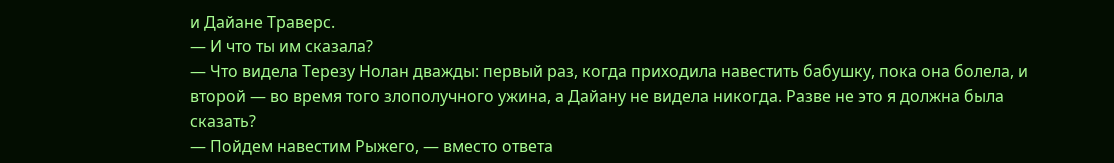и Дайане Траверс.
— И что ты им сказала?
— Что видела Терезу Нолан дважды: первый раз, когда приходила навестить бабушку, пока она болела, и второй — во время того злополучного ужина, а Дайану не видела никогда. Разве не это я должна была сказать?
— Пойдем навестим Рыжего, — вместо ответа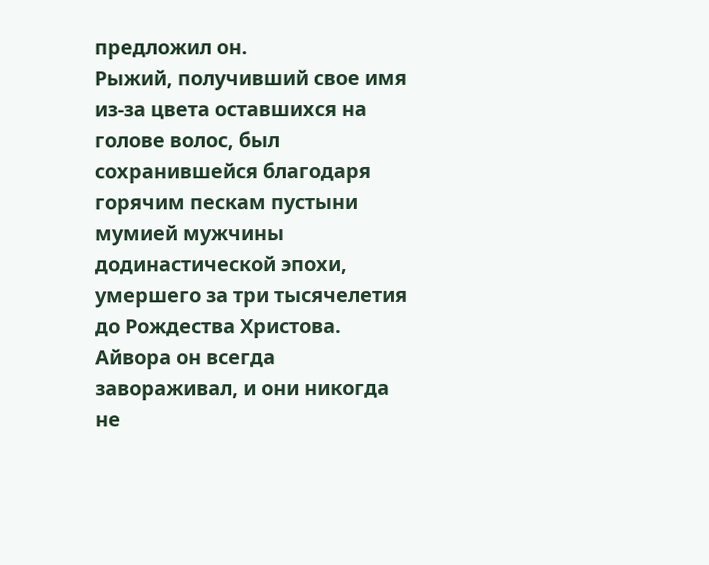предложил он.
Рыжий, получивший свое имя из-за цвета оставшихся на голове волос, был сохранившейся благодаря горячим пескам пустыни мумией мужчины додинастической эпохи, умершего за три тысячелетия до Рождества Христова. Айвора он всегда завораживал, и они никогда не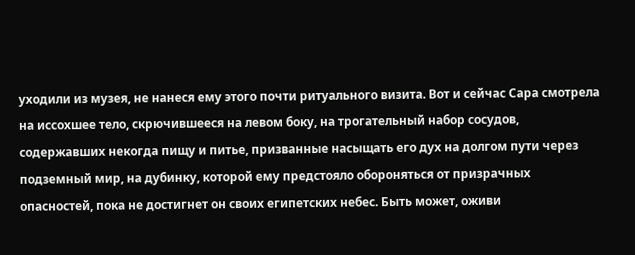уходили из музея, не нанеся ему этого почти ритуального визита. Вот и сейчас Сара смотрела на иссохшее тело, скрючившееся на левом боку, на трогательный набор сосудов, содержавших некогда пищу и питье, призванные насыщать его дух на долгом пути через подземный мир, на дубинку, которой ему предстояло обороняться от призрачных опасностей, пока не достигнет он своих египетских небес. Быть может, оживи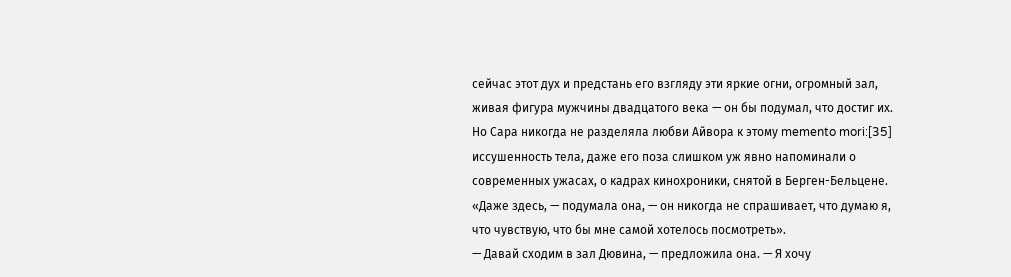сейчас этот дух и предстань его взгляду эти яркие огни, огромный зал, живая фигура мужчины двадцатого века — он бы подумал, что достиг их. Но Сара никогда не разделяла любви Айвора к этому memento mori:[35] иссушенность тела, даже его поза слишком уж явно напоминали о современных ужасах, о кадрах кинохроники, снятой в Берген-Бельцене. «Даже здесь, — подумала она, — он никогда не спрашивает, что думаю я, что чувствую, что бы мне самой хотелось посмотреть».
— Давай сходим в зал Дювина, — предложила она. — Я хочу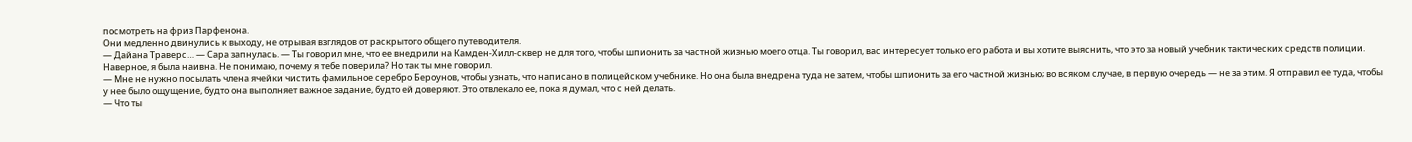посмотреть на фриз Парфенона.
Они медленно двинулись к выходу, не отрывая взглядов от раскрытого общего путеводителя.
— Дайана Траверс… — Сара запнулась. — Ты говорил мне, что ее внедрили на Камден-Хилл-сквер не для того, чтобы шпионить за частной жизнью моего отца. Ты говорил, вас интересует только его работа и вы хотите выяснить, что это за новый учебник тактических средств полиции. Наверное, я была наивна. Не понимаю, почему я тебе поверила? Но так ты мне говорил.
— Мне не нужно посылать члена ячейки чистить фамильное серебро Бероунов, чтобы узнать, что написано в полицейском учебнике. Но она была внедрена туда не затем, чтобы шпионить за его частной жизнью; во всяком случае, в первую очередь — не за этим. Я отправил ее туда, чтобы у нее было ощущение, будто она выполняет важное задание, будто ей доверяют. Это отвлекало ее, пока я думал, что с ней делать.
— Что ты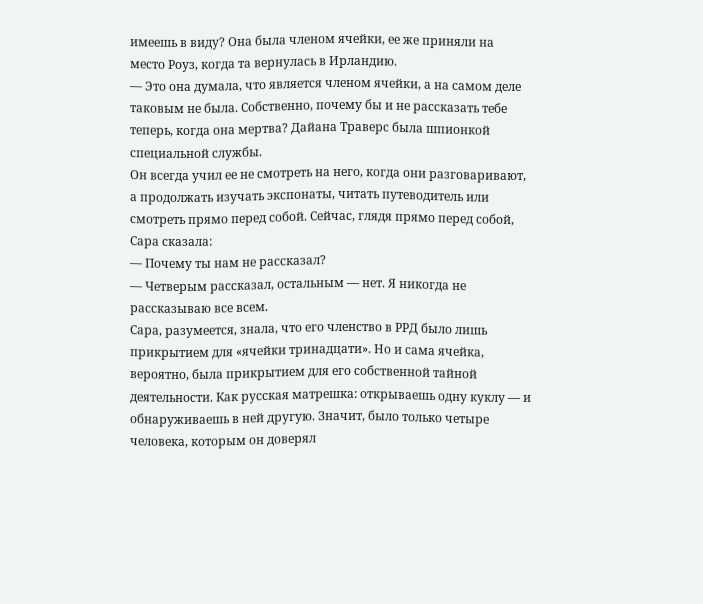имеешь в виду? Она была членом ячейки, ее же приняли на место Роуз, когда та вернулась в Ирландию.
— Это она думала, что является членом ячейки, а на самом деле таковым не была. Собственно, почему бы и не рассказать тебе теперь, когда она мертва? Дайана Траверс была шпионкой специальной службы.
Он всегда учил ее не смотреть на него, когда они разговаривают, а продолжать изучать экспонаты, читать путеводитель или смотреть прямо перед собой. Сейчас, глядя прямо перед собой, Сара сказала:
— Почему ты нам не рассказал?
— Четверым рассказал, остальным — нет. Я никогда не рассказываю все всем.
Сара, разумеется, знала, что его членство в РРД было лишь прикрытием для «ячейки тринадцати». Но и сама ячейка, вероятно, была прикрытием для его собственной тайной деятельности. Как русская матрешка: открываешь одну куклу — и обнаруживаешь в ней другую. Значит, было только четыре человека, которым он доверял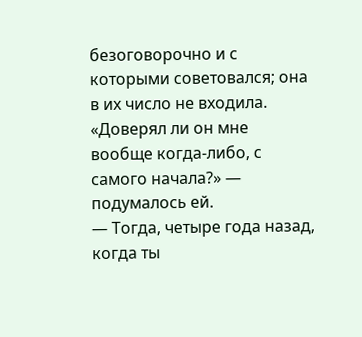безоговорочно и с которыми советовался; она в их число не входила. «Доверял ли он мне вообще когда-либо, с самого начала?» — подумалось ей.
— Тогда, четыре года назад, когда ты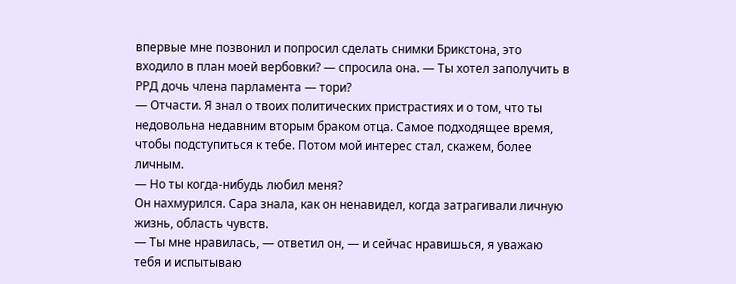впервые мне позвонил и попросил сделать снимки Брикстона, это входило в план моей вербовки? — спросила она. — Ты хотел заполучить в РРД дочь члена парламента — тори?
— Отчасти. Я знал о твоих политических пристрастиях и о том, что ты недовольна недавним вторым браком отца. Самое подходящее время, чтобы подступиться к тебе. Потом мой интерес стал, скажем, более личным.
— Но ты когда-нибудь любил меня?
Он нахмурился. Сара знала, как он ненавидел, когда затрагивали личную жизнь, область чувств.
— Ты мне нравилась, — ответил он, — и сейчас нравишься, я уважаю тебя и испытываю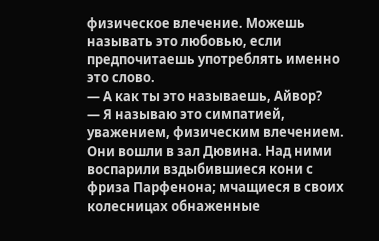физическое влечение. Можешь называть это любовью, если предпочитаешь употреблять именно это слово.
— А как ты это называешь, Айвор?
— Я называю это симпатией, уважением, физическим влечением.
Они вошли в зал Дювина. Над ними воспарили вздыбившиеся кони с фриза Парфенона; мчащиеся в своих колесницах обнаженные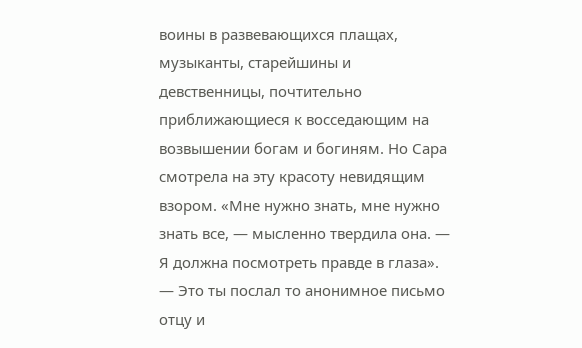воины в развевающихся плащах, музыканты, старейшины и девственницы, почтительно приближающиеся к восседающим на возвышении богам и богиням. Но Сара смотрела на эту красоту невидящим взором. «Мне нужно знать, мне нужно знать все, — мысленно твердила она. — Я должна посмотреть правде в глаза».
— Это ты послал то анонимное письмо отцу и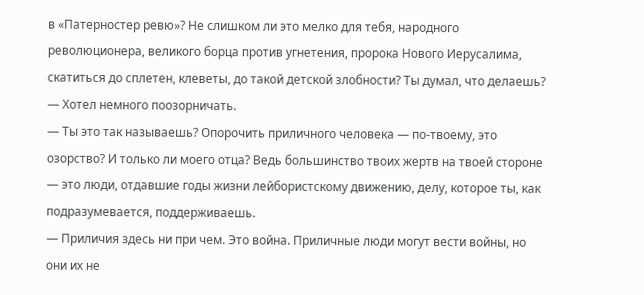в «Патерностер ревю»? Не слишком ли это мелко для тебя, народного революционера, великого борца против угнетения, пророка Нового Иерусалима, скатиться до сплетен, клеветы, до такой детской злобности? Ты думал, что делаешь?
— Хотел немного поозорничать.
— Ты это так называешь? Опорочить приличного человека — по-твоему, это озорство? И только ли моего отца? Ведь большинство твоих жертв на твоей стороне — это люди, отдавшие годы жизни лейбористскому движению, делу, которое ты, как подразумевается, поддерживаешь.
— Приличия здесь ни при чем. Это война. Приличные люди могут вести войны, но они их не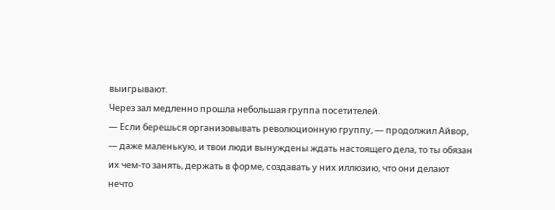выигрывают.
Через зал медленно прошла небольшая группа посетителей.
— Если берешься организовывать революционную группу, — продолжил Айвор, — даже маленькую, и твои люди вынуждены ждать настоящего дела, то ты обязан их чем-то занять, держать в форме, создавать у них иллюзию, что они делают нечто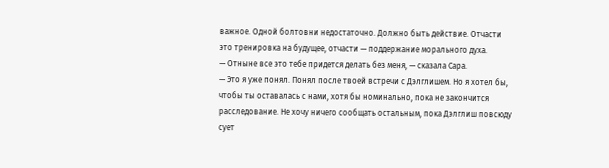важное. Одной болтовни недостаточно. Должно быть действие. Отчасти это тренировка на будущее, отчасти — поддержание морального духа.
— Отныне все это тебе придется делать без меня, — сказала Сара.
— Это я уже понял. Понял после твоей встречи с Дэлглишем. Но я хотел бы, чтобы ты оставалась с нами, хотя бы номинально, пока не закончится расследование. Не хочу ничего сообщать остальным, пока Дэлглиш повсюду сует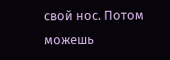свой нос. Потом можешь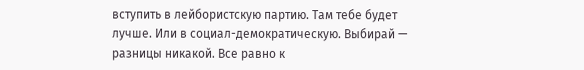вступить в лейбористскую партию. Там тебе будет лучше. Или в социал-демократическую. Выбирай — разницы никакой. Все равно к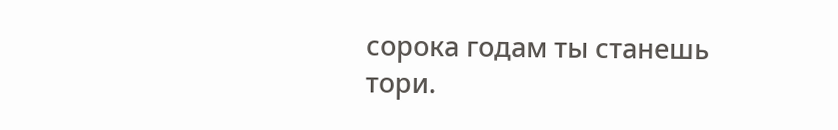сорока годам ты станешь тори.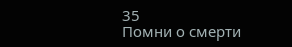35
Помни о смерти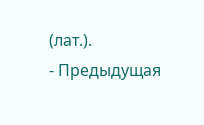(лат.).
- Предыдущая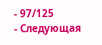- 97/125
- Следующая